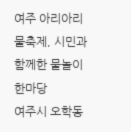여주 아리아리 물축제, 시민과 함께한 물놀이 한마당
여주시 오학동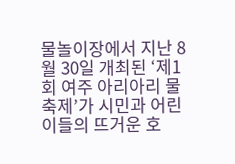물놀이장에서 지난 8월 30일 개최된 ‘제1회 여주 아리아리 물축제’가 시민과 어린이들의 뜨거운 호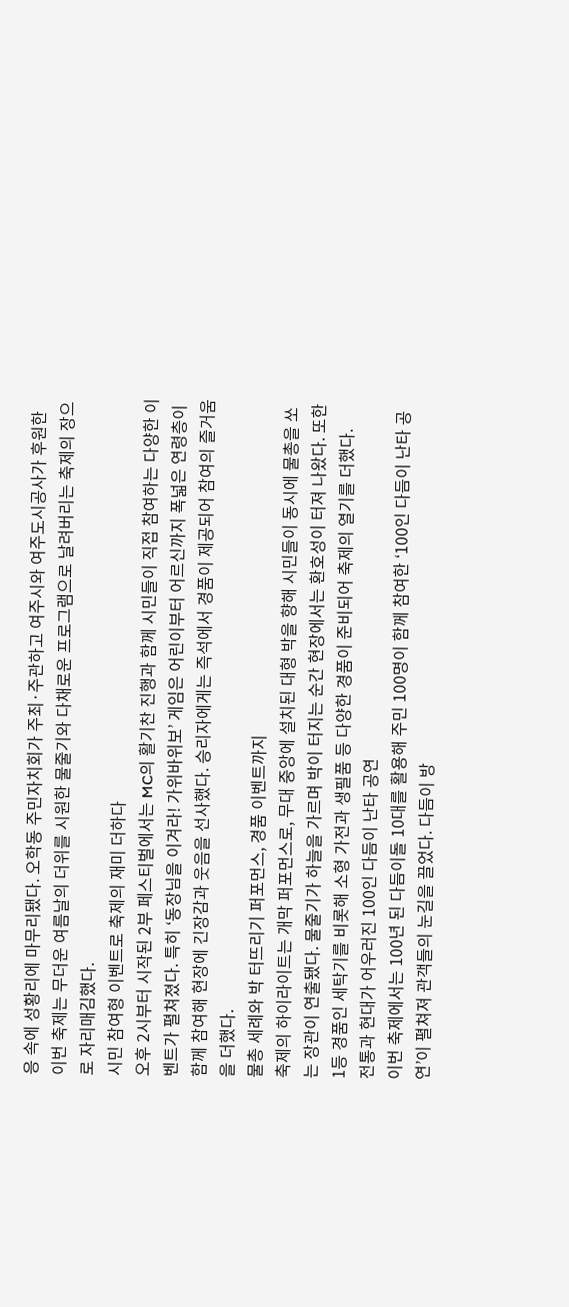응 속에 성황리에 마무리됐다. 오학동 주민자치회가 주최·주관하고 여주시와 여주도시공사가 후원한 이번 축제는 무더운 여름날의 더위를 시원한 물줄기와 다채로운 프로그램으로 날려버리는 축제의 장으로 자리매김했다.
시민 참여형 이벤트로 축제의 재미 더하다
오후 2시부터 시작된 2부 페스티벌에서는 MC의 활기찬 진행과 함께 시민들이 직접 참여하는 다양한 이벤트가 펼쳐졌다. 특히 ‘동장님을 이겨라! 가위바위보’ 게임은 어린이부터 어르신까지 폭넓은 연령층이 함께 참여해 현장에 긴장감과 웃음을 선사했다. 승리자에게는 즉석에서 경품이 제공되어 참여의 즐거움을 더했다.
물총 세례와 박 터뜨리기 퍼포먼스, 경품 이벤트까지
축제의 하이라이트는 개막 퍼포먼스로, 무대 중앙에 설치된 대형 박을 향해 시민들이 동시에 물총을 쏘는 장관이 연출됐다. 물줄기가 하늘을 가르며 박이 터지는 순간 현장에서는 환호성이 터져 나왔다. 또한 1등 경품인 세탁기를 비롯해 소형 가전과 생필품 등 다양한 경품이 준비되어 축제의 열기를 더했다.
전통과 현대가 어우러진 100인 다듬이 난타 공연
이번 축제에서는 100년 된 다듬이돌 10대를 활용해 주민 100명이 함께 참여한 ‘100인 다듬이 난타 공연’이 펼쳐져 관객들의 눈길을 끌었다. 다듬이 방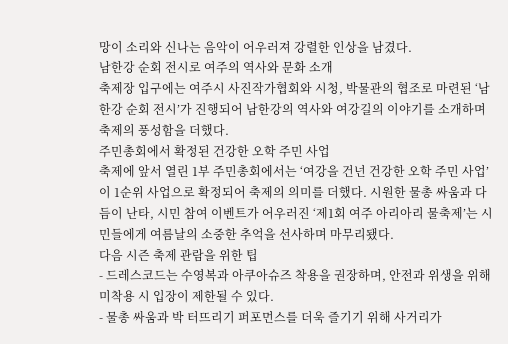망이 소리와 신나는 음악이 어우러져 강렬한 인상을 남겼다.
남한강 순회 전시로 여주의 역사와 문화 소개
축제장 입구에는 여주시 사진작가협회와 시청, 박물관의 협조로 마련된 ‘남한강 순회 전시’가 진행되어 남한강의 역사와 여강길의 이야기를 소개하며 축제의 풍성함을 더했다.
주민총회에서 확정된 건강한 오학 주민 사업
축제에 앞서 열린 1부 주민총회에서는 ‘여강을 건넌 건강한 오학 주민 사업’이 1순위 사업으로 확정되어 축제의 의미를 더했다. 시원한 물총 싸움과 다듬이 난타, 시민 참여 이벤트가 어우러진 ‘제1회 여주 아리아리 물축제’는 시민들에게 여름날의 소중한 추억을 선사하며 마무리됐다.
다음 시즌 축제 관람을 위한 팁
- 드레스코드는 수영복과 아쿠아슈즈 착용을 권장하며, 안전과 위생을 위해 미착용 시 입장이 제한될 수 있다.
- 물총 싸움과 박 터뜨리기 퍼포먼스를 더욱 즐기기 위해 사거리가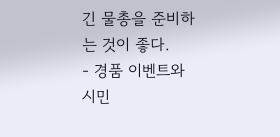긴 물총을 준비하는 것이 좋다.
- 경품 이벤트와 시민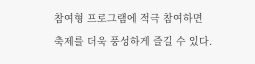참여형 프로그램에 적극 참여하면 축제를 더욱 풍성하게 즐길 수 있다.